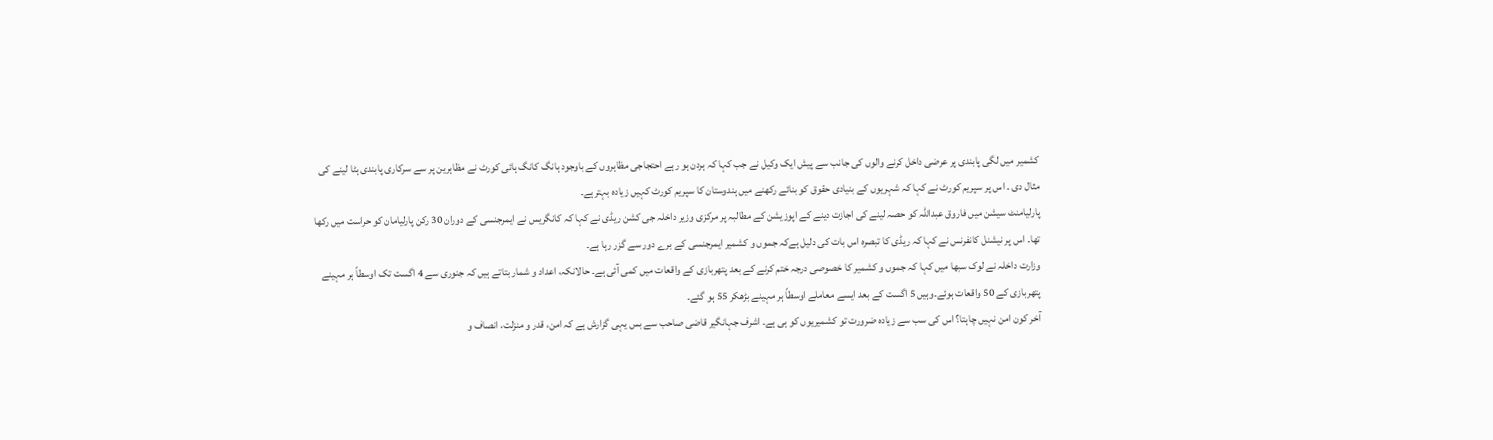کشمیر میں لگی پابندی پر عرضی داخل کرنے والوں کی جانب سے پیش ایک وکیل نے جب کہا کہ ہردن ہو رہے احتجاجی مظاہروں کے باوجود ہانگ کانگ ہائی کورٹ نے مظاہرین پر سے سرکاری پابندی ہٹا لینے کی مثال دی ۔ اس پر سپریم کورٹ نے کہا کہ شہریوں کے بنیادی حقوق کو بنائے رکھنے میں ہندوستان کا سپریم کورٹ کہیں زیادہ بہترہے۔
پارلیامنٹ سیشن میں فاروق عبداللہ کو حصہ لینے کی اجازت دینے کے اپوزیشن کے مطالبہ پر مرکزی وزیر داخلہ جی کشن ریڈی نے کہا کہ کانگریس نے ایمرجنسی کے دوران 30 رکن پارلیامان کو حراست میں رکھا تھا۔ اس پر نیشنل کانفرنس نے کہا کہ ریڈی کا تبصرہ اس بات کی دلیل ہےکہ جموں و کشمیر ایمرجنسی کے برے دور سے گزر رہا ہے۔
وزارت داخلہ نے لوک سبھا میں کہا کہ جموں و کشمیر کا خصوصی درجہ ختم کرنے کے بعد پتھربازی کے واقعات میں کمی آئی ہے۔ حالانکہ، اعداد و شمار بتاتے ہیں کہ جنوری سے 4 اگست تک اوسطاً ہر مہینے پتھربازی کے 50 واقعات ہوئے۔وہیں 5 اگست کے بعد ایسے معاملے اوسطاً ہر مہینے بڑھکر 55 ہو گئے۔
آخر کون امن نہیں چاہتا؟ اس کی سب سے زیادہ ضرورت تو کشمیریوں کو ہی ہے۔ اشرف جہانگیر قاضی صاحب سے بس یہی گزارش ہے کہ امن، قدر و منزلت، انصاف و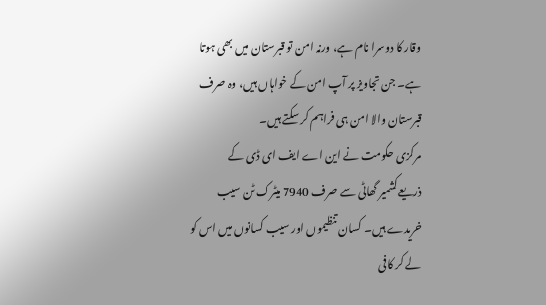وقار کا دوسرا نام ہے، ورنہ امن تو قبرستان میں بھی ہوتا ہے۔ جن تجاویز پر آپ امن کے خواہاں ہیں، وہ صرف قبرستان والا امن ہی فراہم کر سکتے ہیں۔
مرکزی حکومت نے این اے ایف ای ڈی کے ذریعےکشمیر گھاٹی سے صرف 7940 میٹرک ٹن سیب خریدے ہیں۔ کسان تنظیموں اور سیب کسانوں میں اس کو لے کر کافی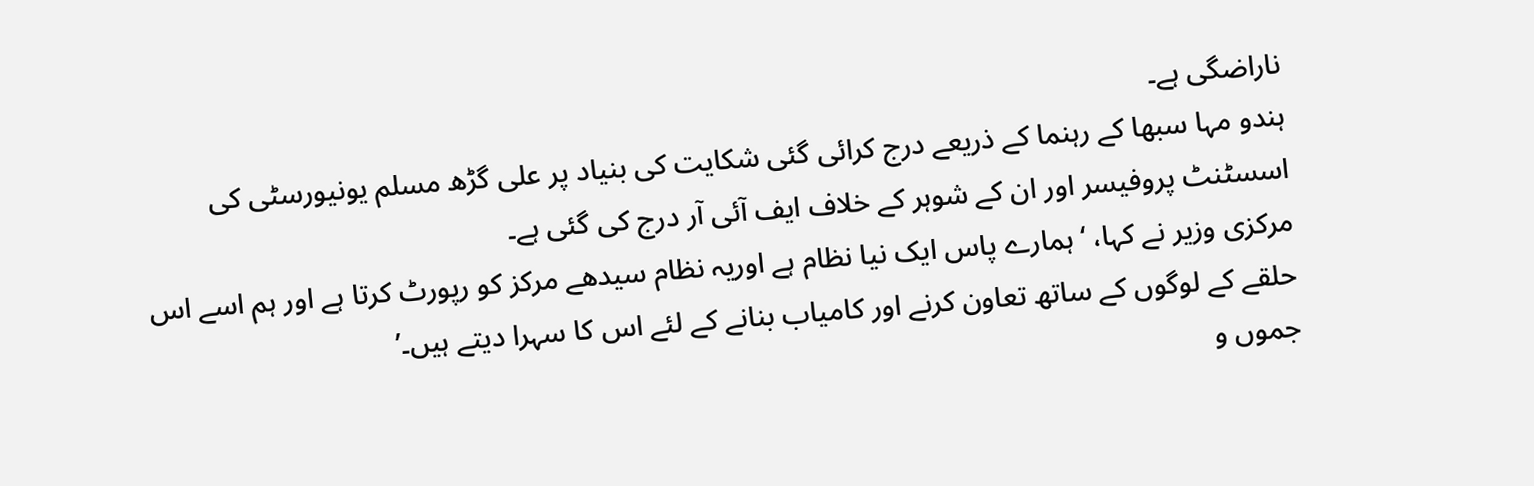ناراضگی ہے۔
ہندو مہا سبھا کے رہنما کے ذریعے درج کرائی گئی شکایت کی بنیاد پر علی گڑھ مسلم یونیورسٹی کی اسسٹنٹ پروفیسر اور ان کے شوہر کے خلاف ایف آئی آر درج کی گئی ہے۔
مرکزی وزیر نے کہا، ‘ہمارے پاس ایک نیا نظام ہے اوریہ نظام سیدھے مرکز کو رپورٹ کرتا ہے اور ہم اسے اس حلقے کے لوگوں کے ساتھ تعاون کرنے اور کامیاب بنانے کے لئے اس کا سہرا دیتے ہیں۔’
جموں و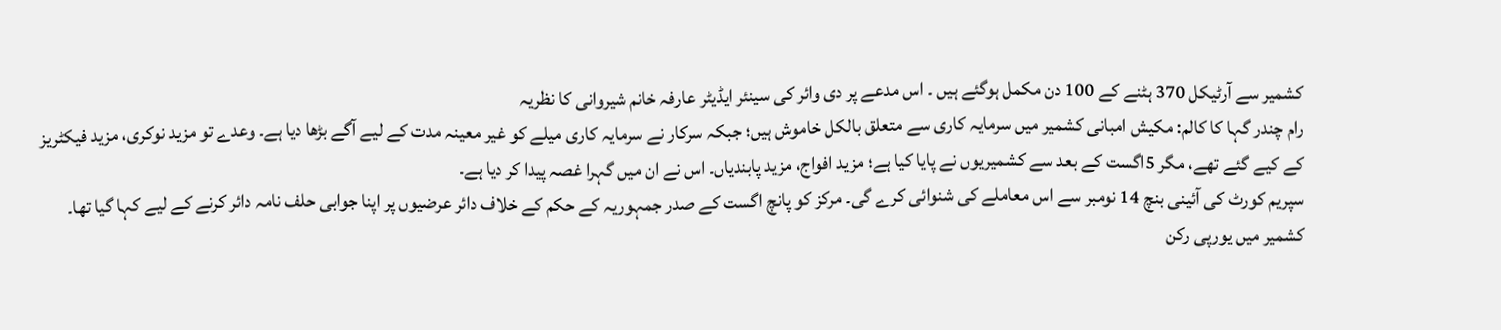کشمیر سے آرٹیکل 370 ہٹنے کے 100 دن مکمل ہوگئے ہیں ۔ اس مدعے پر دی وائر کی سینئر ایڈیٹر عارفہ خانم شیروانی کا نظریہ
رام چندر گہا کا کالم: مکیش امبانی کشمیر میں سرمایہ کاری سے متعلق بالکل خاموش ہیں؛ جبکہ سرکار نے سرمایہ کاری میلے کو غیر معینہ مدت کے لیے آگے بڑھا دیا ہے۔ وعدے تو مزید نوکری، مزید فیکٹریز کے کیے گئے تھے، مگر 5اگست کے بعد سے کشمیریوں نے پایا کیا ہے؛ مزید افواج، مزید پابندیاں۔ اس نے ان میں گہرا غصہ پیدا کر دیا ہے۔
سپریم کورٹ کی آئینی بنچ 14 نومبر سے اس معاملے کی شنوائی کرے گی۔ مرکز کو پانچ اگست کے صدر جمہوریہ کے حکم کے خلاف دائر عرضیوں پر اپنا جوابی حلف نامہ دائر کرنے کے لیے کہا گیا تھا۔
کشمیر میں یورپی رکن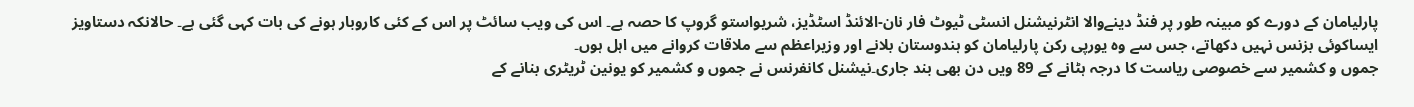پارلیامان کے دورے کو مبینہ طور پر فنڈ دینےوالا انٹرنیشنل انسٹی ٹیوٹ فار نان-الائنڈ اسٹڈیز، شریواستو گروپ کا حصہ ہے۔ اس کی ویب سائٹ پر اس کے کئی کاروبار ہونے کی بات کہی گئی ہے۔ حالانکہ دستاویز ایساکوئی بزنس نہیں دکھاتے، جس سے وہ یورپی رکن پارلیامان کو ہندوستان بلانے اور وزیراعظم سے ملاقات کروانے میں اہل ہوں۔
جموں و کشمیر سے خصوصی ریاست کا درجہ ہٹانے کے 89 ویں دن بھی بند جاری۔نیشنل کانفرنس نے جموں و کشمیر کو یونین ٹریٹری بنانے کے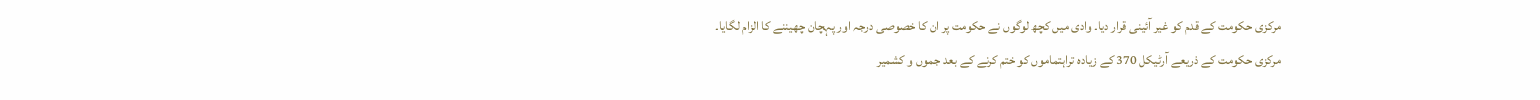مرکزی حکومت کے قدم کو غیر آئینی قرار دیا۔ وادی میں کچھ لوگوں نے حکومت پر ان کا خصوصی درجہ اور پہچان چھیننے کا الزام لگایا۔
مرکزی حکومت کے ذریعے آرٹیکل 370 کے زیادہ تراہتماموں کو ختم کرنے کے بعد جموں و کشمیر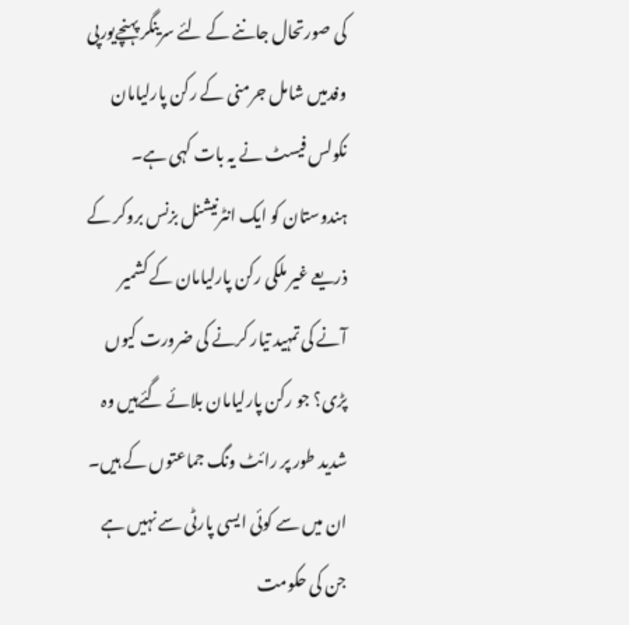کی صورتحال جاننے کے لئے سرینگر پہنچےیورپی وفدمیں شامل جرمنی کے رکن پارلیامان نکولس فیسٹ نے یہ بات کہی ہے۔
ہندوستان کو ایک انٹرنیشنل بزنس بروکر کے ذریعے غیر ملکی رکن پارلیامان کے کشمیر آنے کی تمہید تیار کرنے کی ضرورت کیوں پڑی؟ جو رکن پارلیامان بلائے گئےہیں وہ شدید طور پر رائٹ ونگ جماعتوں کے ہیں۔ ان میں سے کوئی ایسی پارٹی سے نہیں ہے جن کی حکومت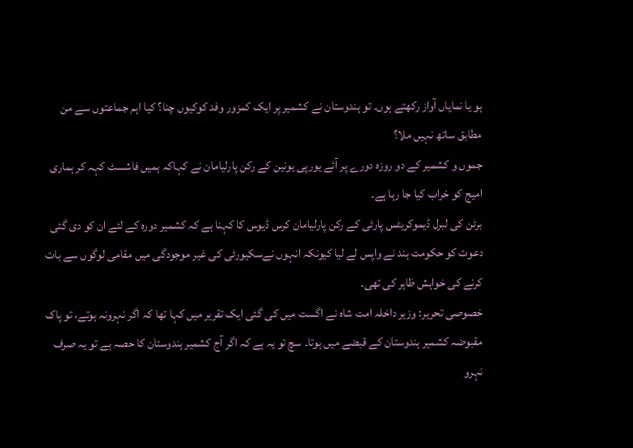ہو یا نمایاں آواز رکھتے ہوں۔ تو ہندوستان نے کشمیر پر ایک کمزور وفد کوکیوں چنا؟ کیا اہم جماعتوں سے من مطابق ساتھ نہیں ملا؟
جموں و کشمیر کے دو روزہ دورے پر آئے یورپی یونین کے رکن پارلیامان نے کہاکہ ہمیں فاشسٹ کہہ کر ہماری امیج کو خراب کیا جا رہا ہے۔
برٹن کی لبرل ڈیموکریٹس پارٹی کے رکن پارلیامان کرس ڈیوس کا کہنا ہے کہ کشمیر دورہ کے لئے ان کو دی گئی دعوت کو حکومت ہند نے واپس لے لیا کیونکہ انہوں نےسکیورٹی کی غیر موجودگی میں مقامی لوگوں سے بات کرنے کی خواہش ظاہر کی تھی۔
خصوصی تحریر: وزیر داخلہ امت شاہ نے اگست میں کی گئی ایک تقریر میں کہا تھا کہ اگر نہرونہ ہوتے، تو پاک مقبوضہ کشمیر ہندوستان کے قبضے میں ہوتا۔ سچ تو یہ ہے کہ اگر آج کشمیر ہندوستان کا حصہ ہے تو یہ صرف نہرو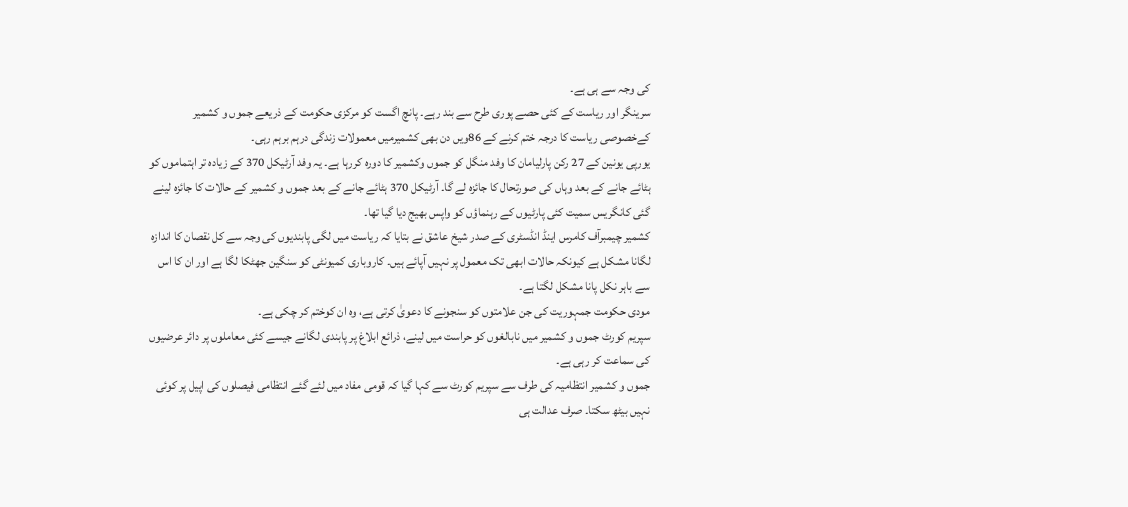کی وجہ سے ہی ہے۔
سرینگر اور ریاست کے کئی حصے پوری طرح سے بند رہے۔ پانچ اگست کو مرکزی حکومت کے ذریعے جموں و کشمیر کےخصوصی ریاست کا درجہ ختم کرنے کے 86ویں دن بھی کشمیرمیں معمولات زندگی درہم برہم رہی۔
یورپی یونین کے 27 رکن پارلیامان کا وفد منگل کو جموں وکشمیر کا دورہ کررہا ہے۔ یہ وفد آرٹیکل 370 کے زیادہ تر اہتماموں کو ہٹائے جانے کے بعد وہاں کی صورتحال کا جائزہ لے گا۔ آرٹیکل 370 ہٹائے جانے کے بعد جموں و کشمیر کے حالات کا جائزہ لینے گئی کانگریس سمیت کئی پارٹیوں کے رہنماؤں کو واپس بھیج دیا گیا تھا۔
کشمیر چیمبرآف کامرس اینڈ انڈسٹری کے صدر شیخ عاشق نے بتایا کہ ریاست میں لگی پابندیوں کی وجہ سے کل نقصان کا اندازہ لگانا مشکل ہے کیونکہ حالات ابھی تک معمول پر نہیں آپائے ہیں۔ کاروباری کمیونٹی کو سنگین جھٹکا لگا ہے اور ان کا اس سے باہر نکل پانا مشکل لگتا ہے۔
مودی حکومت جمہوریت کی جن علامتوں کو سنجونے کا دعویٰ کرتی ہے، وہ ان کوختم کر چکی ہے۔
سپریم کورٹ جموں و کشمیر میں نابالغوں کو حراست میں لینے، ذرائع ابلاغ پر پابندی لگانے جیسے کئی معاملوں پر دائر عرضیوں کی سماعت کر رہی ہے۔
جموں و کشمیر انتظامیہ کی طرف سے سپریم کورٹ سے کہا گیا کہ قومی مفاد میں لئے گئے انتظامی فیصلوں کی اپیل پر کوئی نہیں بیٹھ سکتا۔ صرف عدالت ہی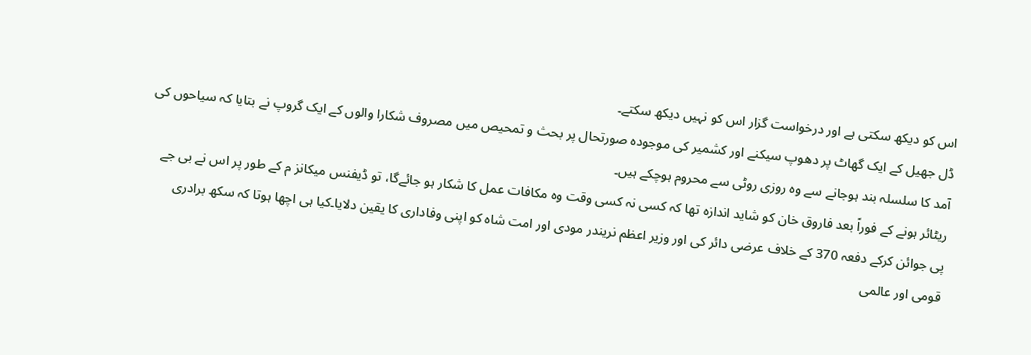اس کو دیکھ سکتی ہے اور درخواست گزار اس کو نہیں دیکھ سکتے۔
ڈل جھیل کے ایک گھاٹ پر دھوپ سیکنے اور کشمیر کی موجودہ صورتحال پر بحث و تمحیص میں مصروف شکارا والوں کے ایک گروپ نے بتایا کہ سیاحوں کی آمد کا سلسلہ بند ہوجانے سے وہ روزی روٹی سے محروم ہوچکے ہیں۔
ریٹائر ہونے کے فوراً بعد فاروق خان کو شاید اندازہ تھا کہ کسی نہ کسی وقت وہ مکافات عمل کا شکار ہو جائےگا، تو ڈیفنس میکانز م کے طور پر اس نے بی جے پی جوائن کرکے دفعہ 370 کے خلاف عرضی دائر کی اور وزیر اعظم نریندر مودی اور امت شاہ کو اپنی وفاداری کا یقین دلایا۔کیا ہی اچھا ہوتا کہ سکھ برادری قومی اور عالمی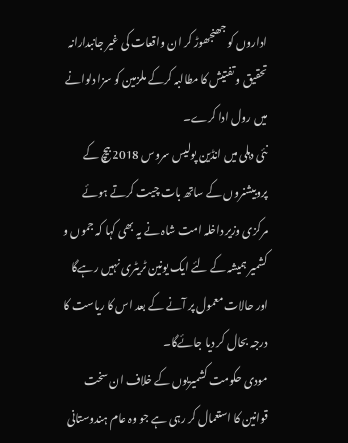اداروں کو جھنجھوڑ کر ان واقعات کی غیر جانبدارانہ تحقیق و تفتیش کا مطالبہ کرکے ملزمین کو سزا دلوانے میں رول ادا کرے۔
نئی دہلی میں انڈین پولیس سروس 2018 بیچ کے پروبیشنروں کے ساتھ بات چیت کرتے ہوئے مرکزی وزیر داخلہ امت شاہ نے یہ بھی کہا کہ جموں و کشمیر ہمیشہ کے لئے ایک یونین ٹریٹری نہیں رہےگا اور حالات معمول پر آنے کے بعد اس کا ریاست کا درجہ بحال کر دیا جائےگا۔
مودی حکومت کشمیریوں کے خلاف ان سخت قوانین کا استعمال کر رہی ہے جو وہ عام ہندوستانی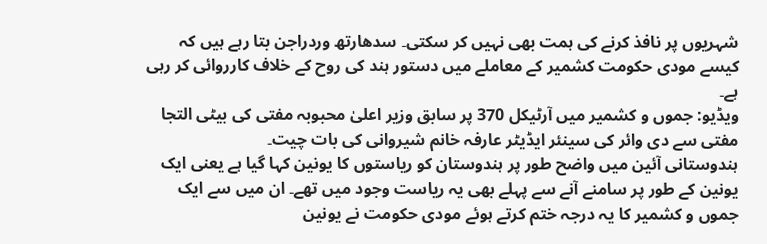شہریوں پر نافذ کرنے کی ہمت بھی نہیں کر سکتی۔ سدھارتھ وردراجن بتا رہے ہیں کہ کیسے مودی حکومت کشمیر کے معاملے میں دستور ہند کی روح کے خلاف کارروائی کر رہی ہے۔
ویڈیو: جموں و کشمیر میں آرٹیکل 370 پر سابق وزیر اعلیٰ محبوبہ مفتی کی بیٹی التجا مفتی سے دی وائر کی سینئر ایڈیٹر عارفہ خانم شیروانی کی بات چیت۔
ہندوستانی آئین میں واضح طور پر ہندوستان کو ریاستوں کا یونین کہا گیا ہے یعنی ایک یونین کے طور پر سامنے آنے سے پہلے بھی یہ ریاست وجود میں تھے۔ ان میں سے ایک جموں و کشمیر کا یہ درجہ ختم کرتے ہوئے مودی حکومت نے یونین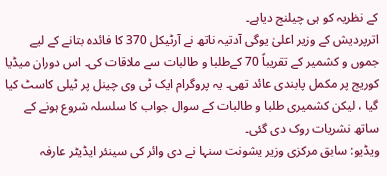کے نظریہ کو ہی چیلنج دیاہے۔
اترپردیش کے وزیر اعلیٰ یوگی آدتیہ ناتھ نے آرٹیکل 370 کا فائدہ بتانے کے لیے جموں و کشمیر کے تقریباً 70 کےطلبا و طالبات سے ملاقات کی۔ اس دوران میڈیا کوریج پر مکمل پابندی عائد تھی۔ یہ پروگرام ایک ٹی وی چینل پر ٹیلی کاسٹ کیا گیا ، لیکن کشمیری طلبا و طالبات کے سوال جواب کا سلسلہ شروع ہونے کے ساتھ نشریات روک دی گئی۔
ویڈیو: سابق مرکزی وزیر یشونت سنہا نے دی وائر کی سینئر ایڈیٹر عارفہ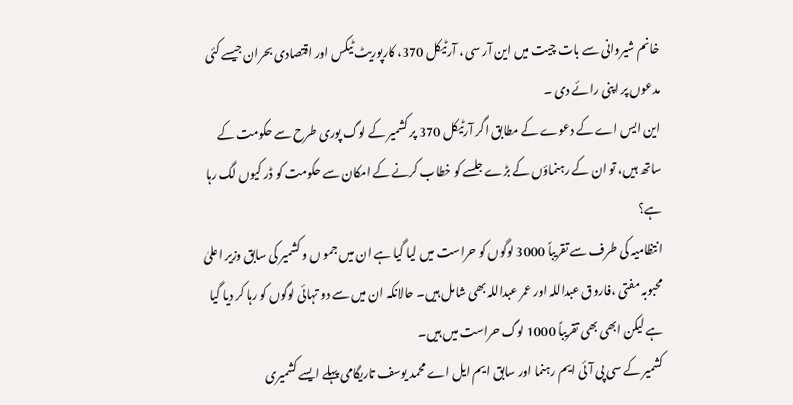خانم شیروانی سے بات چیت میں این آر سی ، آرٹیکل 370، کارپوریٹ ٹیکس اور اقتصادی بحران جیسے کئی مدعوں پر اپنی رائے دی ۔
این ایس اے کے دعوے کے مطابق اگر آرٹیکل 370 پر کشمیر کے لوگ پوری طرح سے حکومت کے ساتھ ہیں، تو ان کے رہنماؤں کے بڑے جلسے کو خطاب کرنے کے امکان سے حکومت کو ڈر کیوں لگ رہا ہے؟
انتظامیہ کی طرف سے تقریباً 3000 لوگوں کو حراست میں لیا گیا ہے ان میں جمو ں و کشمیر کی سابق وزیر اعلیٰ محبوبہ مفتی ،فاروق عبداللہ اور عمر عبداللہ بھی شامل ہیں۔ حالانکہ ان میں سے دو تہائی لوگوں کو رہا کر دیا گیا ہے لیکن ابھی بھی تقریباً 1000 لوگ حراست میں ہیں۔
کشمیر کے سی پی آئی ایم رہنما اور سابق ایم ایل اے محمد یوسف تاریگامی پہلے ایسے کشمیری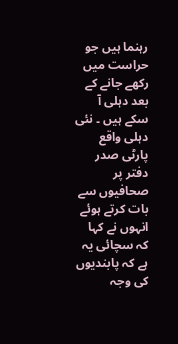رہنما ہیں جو حراست میں رکھے جانے کے بعد دہلی آ سکے ہیں ۔ نئی دہلی واقع پارٹی صدر دفتر پر صحافیوں سے بات کرتے ہوئے انہوں نے کہا کہ سچائی یہ ہے کہ پابندیوں کی وجہ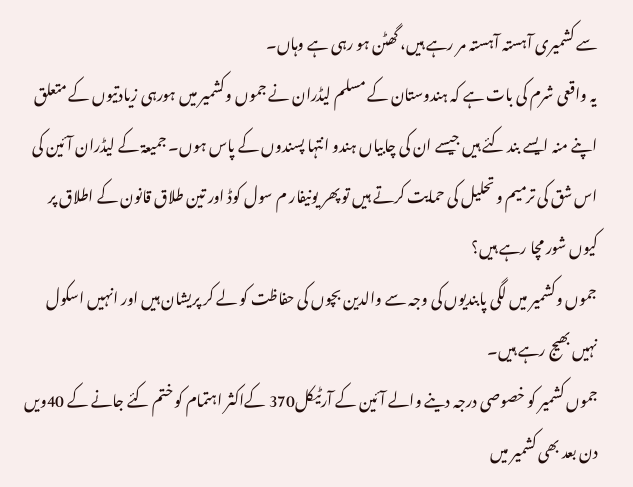سے کشمیری آہستہ آہستہ مر رہے ہیں، گھٹن ہو رہی ہے وہاں۔
یہ واقعی شرم کی بات ہے کہ ہندوستان کے مسلم لیڈران نے جموں وکشمیر میں ہورہی زیادتیوں کے متعلق اپنے منہ ایسے بند کئے ہیں جیسے ان کی چابیاں ہندو انتہا پسندوں کے پاس ہوں۔ جمیعۃ کے لیڈران آئین کی اس شق کی ترمیم و تحلیل کی حمایت کرتے ہیں تو پھر یونیفار م سول کوڈ اور تین طلاق قانون کے اطلاق پر کیوں شور مچا رہے ہیں؟
جموں وکشمیر میں لگی پابندیوں کی وجہ سے والدین بچوں کی حفاظت کو لے کر پریشان ہیں اور انہیں اسکول نہیں بھیج رہے ہیں۔
جموں کشمیر کو خصوصی درجہ دینے والے آئین کے آرٹیکل370 کےاکثر اہتمام کو ختم کئے جانے کے 40ویں دن بعد بھی کشمیر میں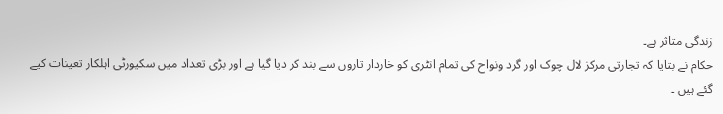زندگی متاثر ہے۔
حکام نے بتایا کہ تجارتی مرکز لال چوک اور گرد ونواح کی تمام انٹری کو خاردار تاروں سے بند کر دیا گیا ہے اور بڑی تعداد میں سکیورٹی اہلکار تعینات کیے گئے ہیں ۔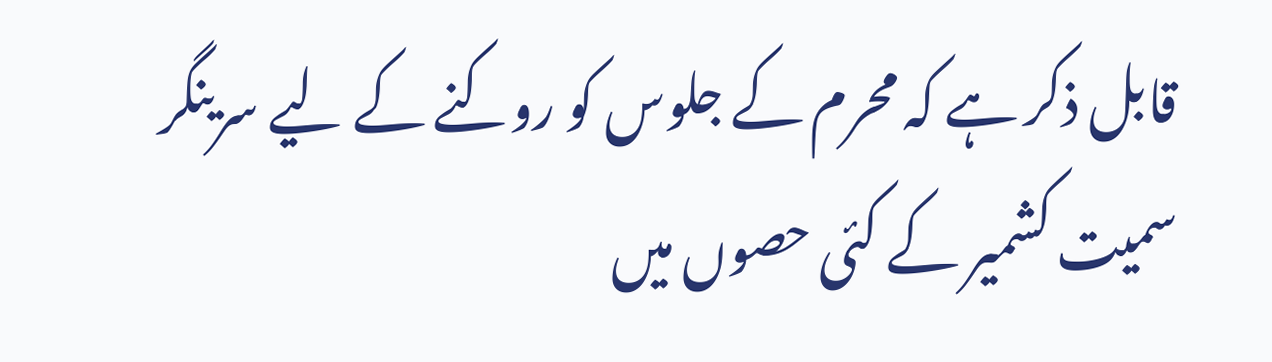قابل ذکر ہے کہ محرم کے جلوس کو روکنے کے لیے سرینگر سمیت کشمیر کے کئی حصوں میں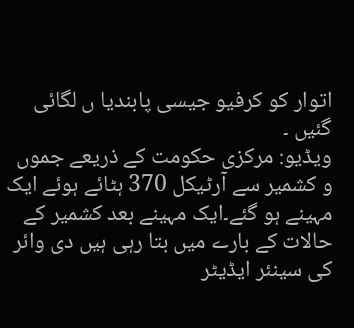اتوار کو کرفیو جیسی پابندیا ں لگائی گئیں ۔
ویڈیو: مرکزی حکومت کے ذریعے جموں و کشمیر سے آرٹیکل 370 ہٹائے ہوئے ایک مہینے ہو گئے۔ایک مہینے بعد کشمیر کے حالات کے بارے میں بتا رہی ہیں دی وائر کی سینئر ایڈیٹر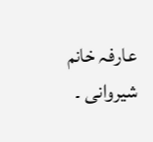عارفہ خانم شیروانی ۔